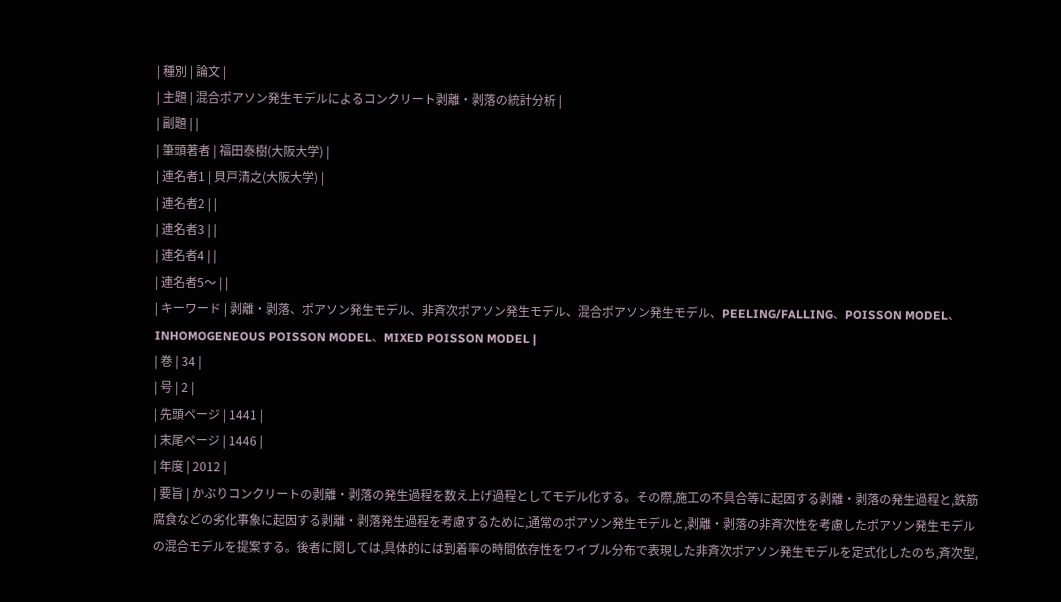| 種別 | 論文 |
| 主題 | 混合ポアソン発生モデルによるコンクリート剥離・剥落の統計分析 |
| 副題 | |
| 筆頭著者 | 福田泰樹(大阪大学) |
| 連名者1 | 貝戸清之(大阪大学) |
| 連名者2 | |
| 連名者3 | |
| 連名者4 | |
| 連名者5〜 | |
| キーワード | 剥離・剥落、ポアソン発生モデル、非斉次ポアソン発生モデル、混合ポアソン発生モデル、PEELING/FALLING、POISSON MODEL、INHOMOGENEOUS POISSON MODEL、MIXED POISSON MODEL |
| 巻 | 34 |
| 号 | 2 |
| 先頭ページ | 1441 |
| 末尾ページ | 1446 |
| 年度 | 2012 |
| 要旨 | かぶりコンクリートの剥離・剥落の発生過程を数え上げ過程としてモデル化する。その際,施工の不具合等に起因する剥離・剥落の発生過程と,鉄筋腐食などの劣化事象に起因する剥離・剥落発生過程を考慮するために,通常のポアソン発生モデルと,剥離・剥落の非斉次性を考慮したポアソン発生モデルの混合モデルを提案する。後者に関しては,具体的には到着率の時間依存性をワイブル分布で表現した非斉次ポアソン発生モデルを定式化したのち,斉次型,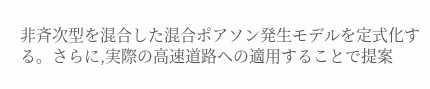非斉次型を混合した混合ポアソン発生モデルを定式化する。さらに,実際の高速道路への適用することで提案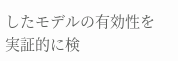したモデルの有効性を実証的に検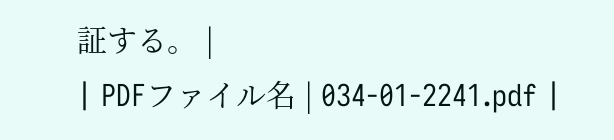証する。 |
| PDFファイル名 | 034-01-2241.pdf |